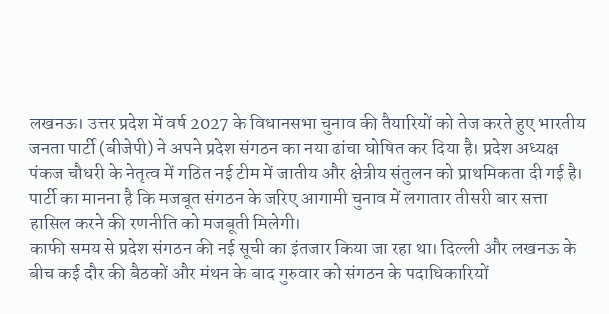लखनऊ। उत्तर प्रदेश में वर्ष 2027 के विधानसभा चुनाव की तैयारियों को तेज करते हुए भारतीय जनता पार्टी (बीजेपी) ने अपने प्रदेश संगठन का नया ढांचा घोषित कर दिया है। प्रदेश अध्यक्ष पंकज चौधरी के नेतृत्व में गठित नई टीम में जातीय और क्षेत्रीय संतुलन को प्राथमिकता दी गई है। पार्टी का मानना है कि मजबूत संगठन के जरिए आगामी चुनाव में लगातार तीसरी बार सत्ता हासिल करने की रणनीति को मजबूती मिलेगी।
काफी समय से प्रदेश संगठन की नई सूची का इंतजार किया जा रहा था। दिल्ली और लखनऊ के बीच कई दौर की बैठकों और मंथन के बाद गुरुवार को संगठन के पदाधिकारियों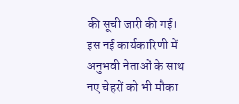की सूची जारी की गई। इस नई कार्यकारिणी में अनुभवी नेताओं के साथ नए चेहरों को भी मौका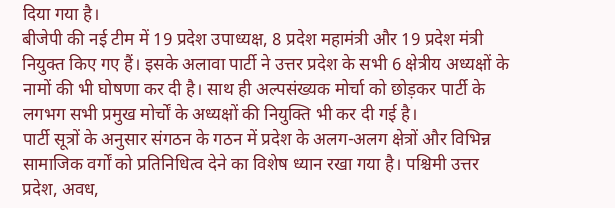दिया गया है।
बीजेपी की नई टीम में 19 प्रदेश उपाध्यक्ष, 8 प्रदेश महामंत्री और 19 प्रदेश मंत्री नियुक्त किए गए हैं। इसके अलावा पार्टी ने उत्तर प्रदेश के सभी 6 क्षेत्रीय अध्यक्षों के नामों की भी घोषणा कर दी है। साथ ही अल्पसंख्यक मोर्चा को छोड़कर पार्टी के लगभग सभी प्रमुख मोर्चों के अध्यक्षों की नियुक्ति भी कर दी गई है।
पार्टी सूत्रों के अनुसार संगठन के गठन में प्रदेश के अलग-अलग क्षेत्रों और विभिन्न सामाजिक वर्गों को प्रतिनिधित्व देने का विशेष ध्यान रखा गया है। पश्चिमी उत्तर प्रदेश, अवध,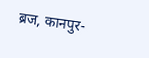ब्रज, कानपुर-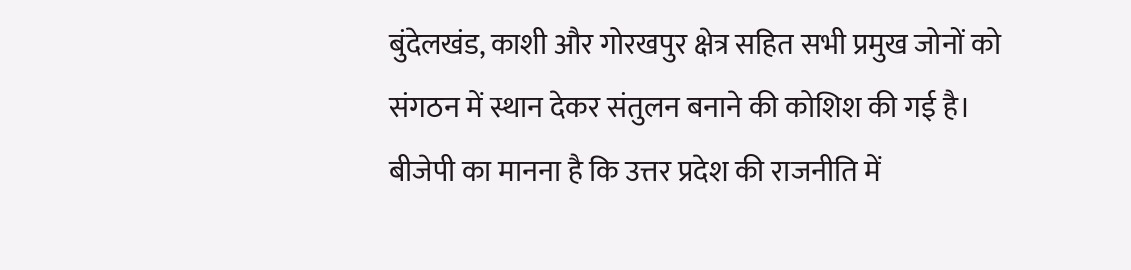बुंदेलखंड, काशी और गोरखपुर क्षेत्र सहित सभी प्रमुख जोनों को संगठन में स्थान देकर संतुलन बनाने की कोशिश की गई है।
बीजेपी का मानना है कि उत्तर प्रदेश की राजनीति में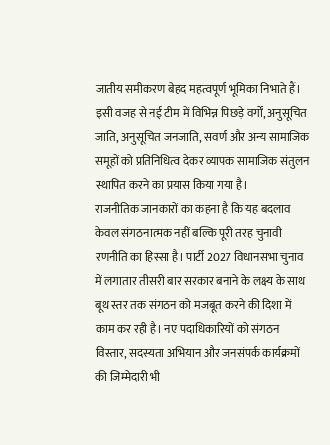जातीय समीकरण बेहद महत्वपूर्ण भूमिका निभाते हैं। इसी वजह से नई टीम में विभिन्न पिछड़े वर्गों, अनुसूचित जाति, अनुसूचित जनजाति, सवर्ण और अन्य सामाजिक समूहों को प्रतिनिधित्व देकर व्यापक सामाजिक संतुलन स्थापित करने का प्रयास किया गया है।
राजनीतिक जानकारों का कहना है कि यह बदलाव केवल संगठनात्मक नहीं बल्कि पूरी तरह चुनावी रणनीति का हिस्सा है। पार्टी 2027 विधानसभा चुनाव में लगातार तीसरी बार सरकार बनाने के लक्ष्य के साथ बूथ स्तर तक संगठन को मजबूत करने की दिशा में काम कर रही है। नए पदाधिकारियों को संगठन विस्तार, सदस्यता अभियान और जनसंपर्क कार्यक्रमों की जिम्मेदारी भी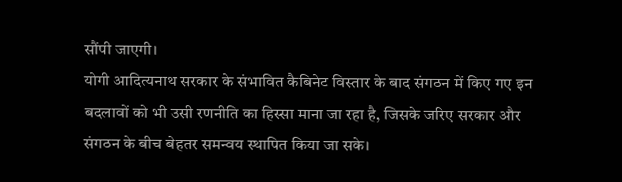सौंपी जाएगी।
योगी आदित्यनाथ सरकार के संभावित कैबिनेट विस्तार के बाद संगठन में किए गए इन बदलावों को भी उसी रणनीति का हिस्सा माना जा रहा है, जिसके जरिए सरकार और संगठन के बीच बेहतर समन्वय स्थापित किया जा सके।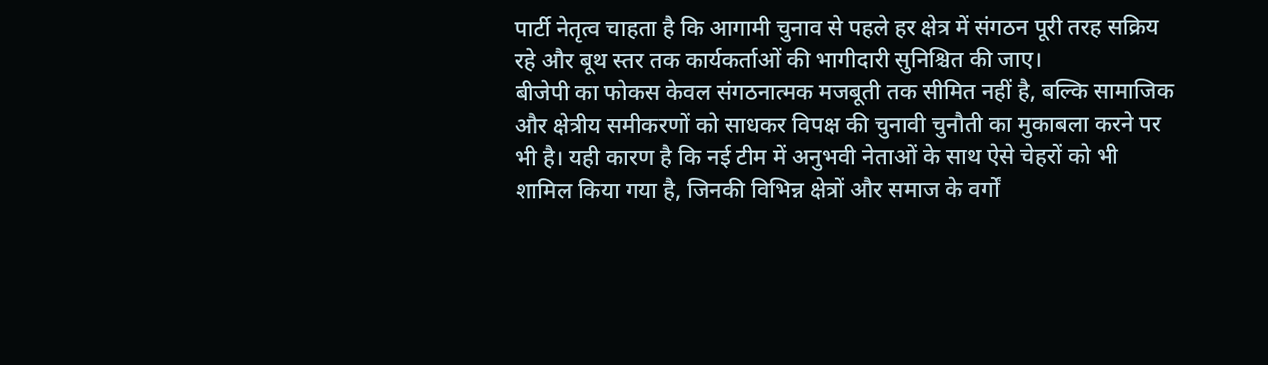पार्टी नेतृत्व चाहता है कि आगामी चुनाव से पहले हर क्षेत्र में संगठन पूरी तरह सक्रिय रहे और बूथ स्तर तक कार्यकर्ताओं की भागीदारी सुनिश्चित की जाए।
बीजेपी का फोकस केवल संगठनात्मक मजबूती तक सीमित नहीं है, बल्कि सामाजिक और क्षेत्रीय समीकरणों को साधकर विपक्ष की चुनावी चुनौती का मुकाबला करने पर भी है। यही कारण है कि नई टीम में अनुभवी नेताओं के साथ ऐसे चेहरों को भी शामिल किया गया है, जिनकी विभिन्न क्षेत्रों और समाज के वर्गों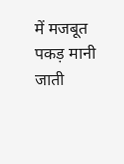में मजबूत पकड़ मानी जाती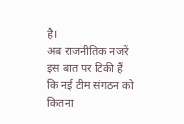है।
अब राजनीतिक नजरें इस बात पर टिकी हैं कि नई टीम संगठन को कितना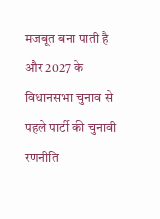मजबूत बना पाती है और 2027 के विधानसभा चुनाव से पहले पार्टी की चुनावी रणनीति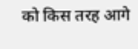को किस तरह आगे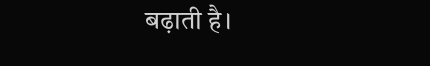बढ़ाती है।